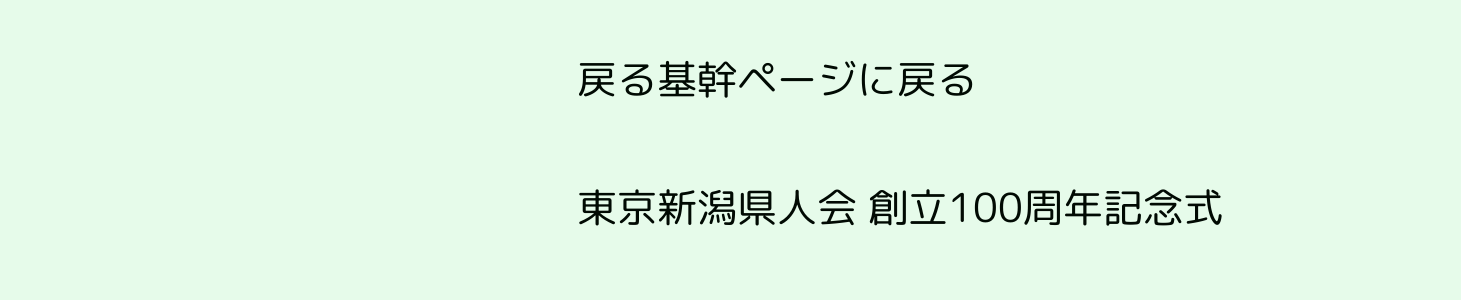戻る基幹ページに戻る

東京新潟県人会 創立100周年記念式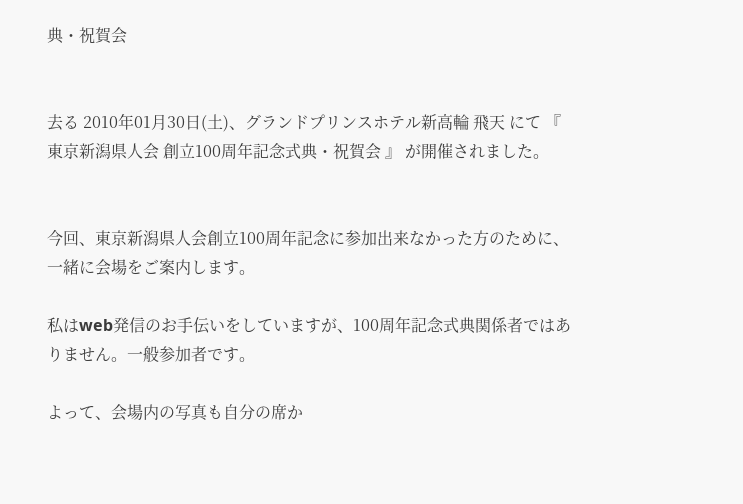典・祝賀会


去る 2010年01月30日(土)、グランドプリンスホテル新高輪 飛天 にて 『 東京新潟県人会 創立100周年記念式典・祝賀会 』 が開催されました。


今回、東京新潟県人会創立100周年記念に参加出来なかった方のために、一緒に会場をご案内します。

私はweb発信のお手伝いをしていますが、100周年記念式典関係者ではありません。一般参加者です。

よって、会場内の写真も自分の席か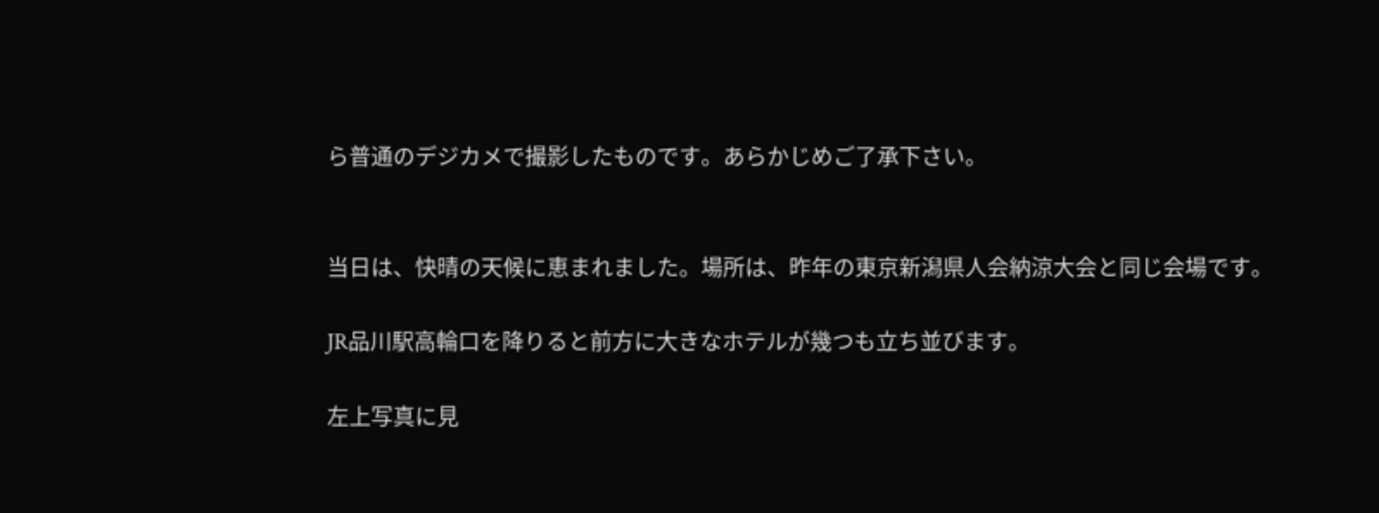ら普通のデジカメで撮影したものです。あらかじめご了承下さい。


当日は、快晴の天候に恵まれました。場所は、昨年の東京新潟県人会納涼大会と同じ会場です。

JR品川駅高輪口を降りると前方に大きなホテルが幾つも立ち並びます。

左上写真に見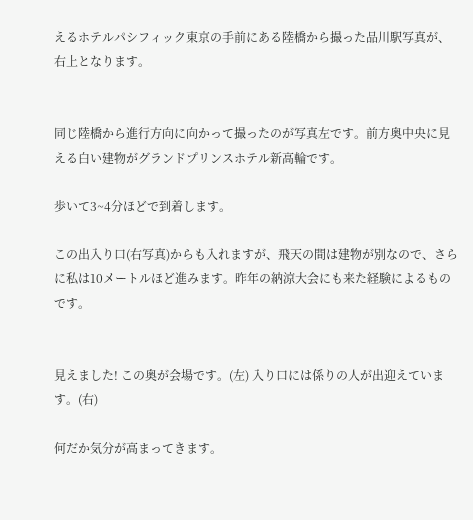えるホテルパシフィック東京の手前にある陸橋から撮った品川駅写真が、右上となります。


同じ陸橋から進行方向に向かって撮ったのが写真左です。前方奥中央に見える白い建物がグランドプリンスホテル新高輪です。

歩いて3~4分ほどで到着します。

この出入り口(右写真)からも入れますが、飛天の間は建物が別なので、さらに私は10メートルほど進みます。昨年の納涼大会にも来た経験によるものです。


見えました! この奥が会場です。(左) 入り口には係りの人が出迎えています。(右)

何だか気分が高まってきます。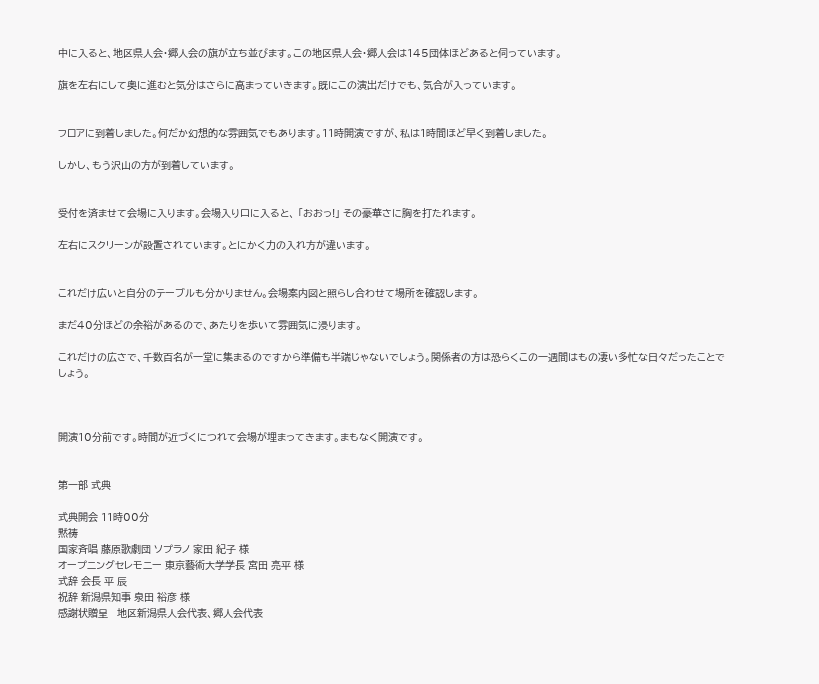中に入ると、地区県人会・郷人会の旗が立ち並びます。この地区県人会・郷人会は145団体ほどあると伺っています。

旗を左右にして奥に進むと気分はさらに高まっていきます。既にこの演出だけでも、気合が入っています。


フロアに到着しました。何だか幻想的な雰囲気でもあります。11時開演ですが、私は1時間ほど早く到着しました。

しかし、もう沢山の方が到着しています。


受付を済ませて会場に入ります。会場入り口に入ると、 「おおっ!」 その豪華さに胸を打たれます。

左右にスクリーンが設置されています。とにかく力の入れ方が違います。


これだけ広いと自分のテーブルも分かりません。会場案内図と照らし合わせて場所を確認します。

まだ40分ほどの余裕があるので、あたりを歩いて雰囲気に浸ります。

これだけの広さで、千数百名が一堂に集まるのですから準備も半端じゃないでしょう。関係者の方は恐らくこの一週間はもの凄い多忙な日々だったことでしょう。



開演10分前です。時間が近づくにつれて会場が埋まってきます。まもなく開演です。


第一部 式典

式典開会 11時00分
黙祷
国家斉唱 藤原歌劇団 ソプラノ 家田 紀子 様
オープニングセレモニー 東京藝術大学学長 宮田 亮平 様
式辞 会長 平 辰
祝辞 新潟県知事 泉田 裕彦 様
感謝状贈呈   地区新潟県人会代表、郷人会代表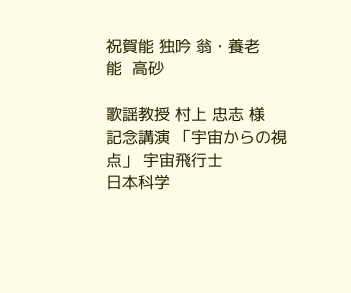祝賀能 独吟 翁・養老
能  高砂

歌謡教授 村上 忠志 様
記念講演 「宇宙からの視点」 宇宙飛行士
日本科学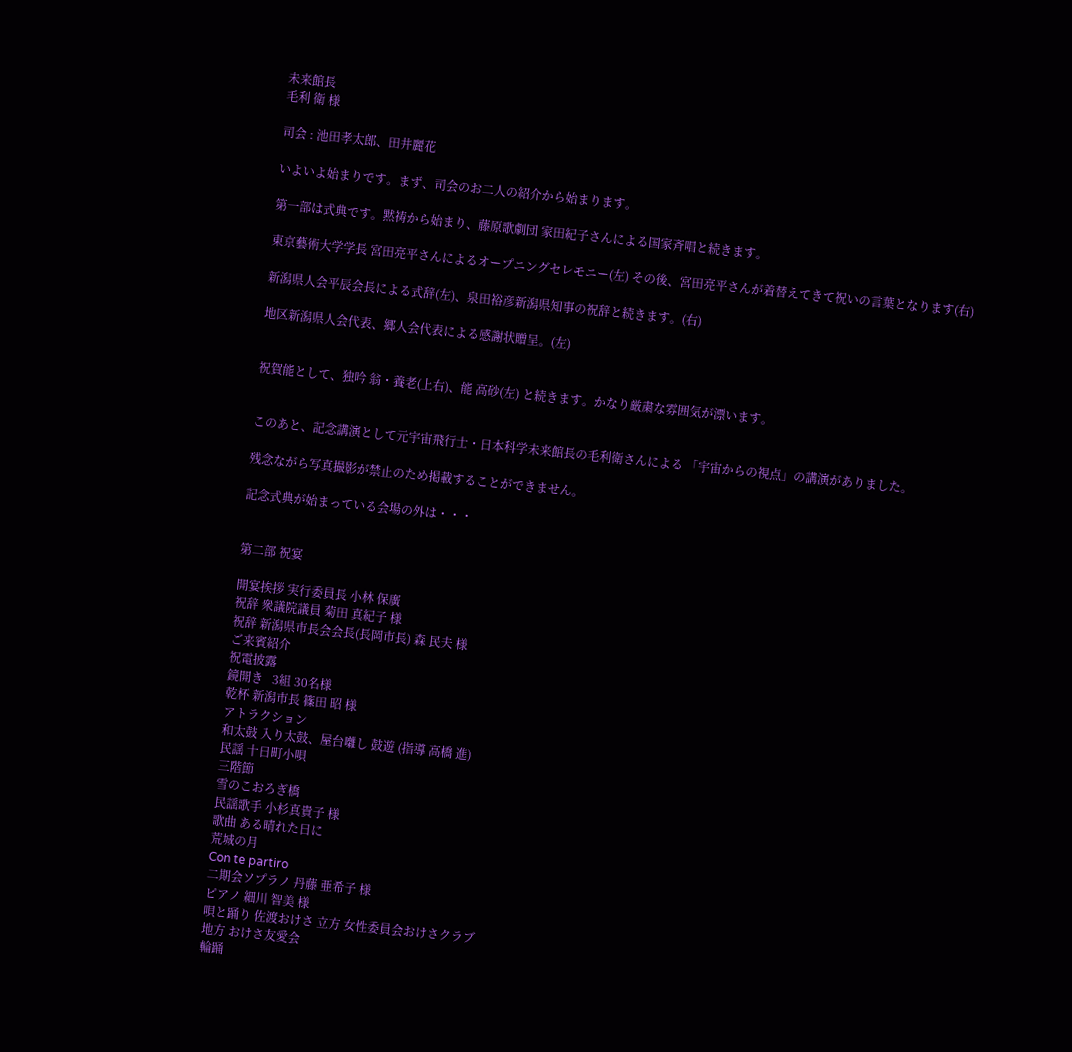未来館長
毛利 衛 様

司会 : 池田孝太郎、田井麗花

いよいよ始まりです。まず、司会のお二人の紹介から始まります。

第一部は式典です。黙祷から始まり、藤原歌劇団 家田紀子さんによる国家斉唱と続きます。

東京藝術大学学長 宮田亮平さんによるオープニングセレモニー(左) その後、宮田亮平さんが着替えてきて祝いの言葉となります(右)

新潟県人会平辰会長による式辞(左)、泉田裕彦新潟県知事の祝辞と続きます。(右)

地区新潟県人会代表、郷人会代表による感謝状贈呈。(左)


祝賀能として、独吟 翁・養老(上右)、能 高砂(左) と続きます。かなり厳粛な雰囲気が漂います。


このあと、記念講演として元宇宙飛行士・日本科学未来館長の毛利衛さんによる 「宇宙からの視点」の講演がありました。

残念ながら写真撮影が禁止のため掲載することができません。

記念式典が始まっている会場の外は・・・


第二部 祝宴

開宴挨拶 実行委員長 小林 保廣
祝辞 衆議院議員 菊田 真紀子 様
祝辞 新潟県市長会会長(長岡市長) 森 民夫 様
ご来賓紹介
祝電披露
鏡開き   3組 30名様
乾杯 新潟市長 篠田 昭 様
アトラクション
和太鼓 入り太鼓、屋台囃し 鼓遊 (指導 高橋 進)
民謡 十日町小唄
三階節
雪のこおろぎ橋
民謡歌手 小杉真貴子 様
歌曲 ある晴れた日に
荒城の月
Con te partiro
二期会ソプラノ 丹藤 亜希子 様
ピアノ 細川 智美 様
唄と踊り 佐渡おけさ 立方 女性委員会おけさクラブ
地方 おけさ友愛会
輪踊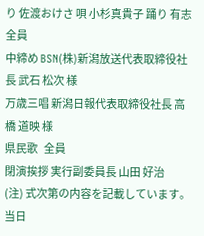り 佐渡おけさ 唄 小杉真貴子 踊り 有志全員
中締め BSN(株)新潟放送代表取締役社長 武石 松次 様
万歳三唱 新潟日報代表取締役社長 高橋 道映 様
県民歌   全員
閉演挨拶 実行副委員長 山田 好治
(注) 式次第の内容を記載しています。当日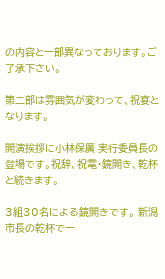の内容と一部異なっております。ご了承下さい。

第二部は雰囲気が変わって、祝宴となります。

開演挨拶に小林保廣 実行委員長の登場です。祝辞、祝電・鏡開き、乾杯と続きます。

3組30名による鏡開きです。 新潟市長の乾杯で一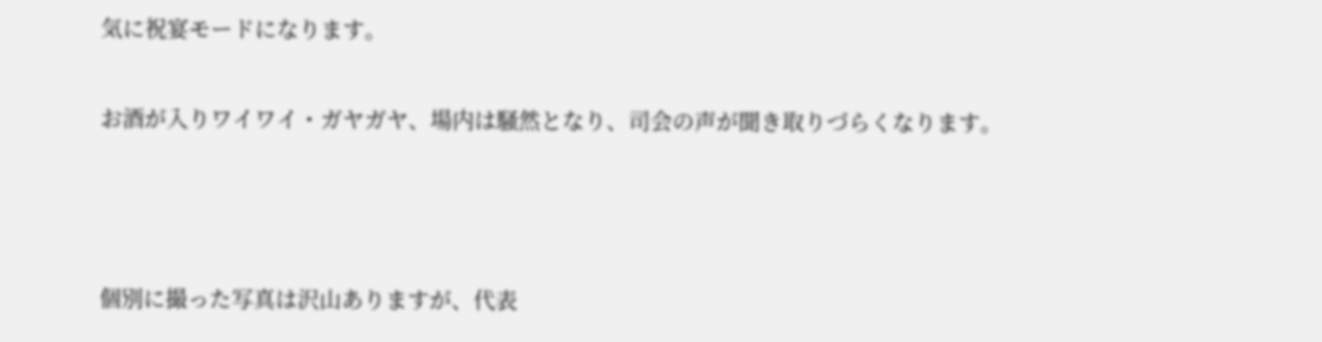気に祝宴モードになります。

お酒が入りワイワイ・ガヤガヤ、場内は騒然となり、司会の声が聞き取りづらくなります。



個別に撮った写真は沢山ありますが、代表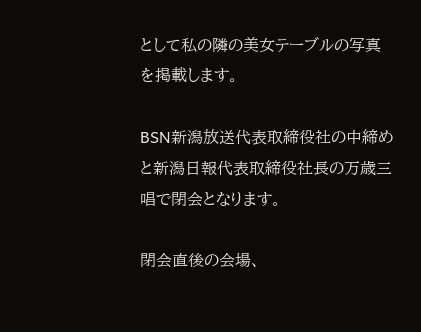として私の隣の美女テーブルの写真を掲載します。

BSN新潟放送代表取締役社の中締めと新潟日報代表取締役社長の万歳三唱で閉会となります。

閉会直後の会場、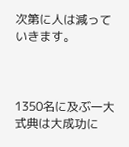次第に人は減っていきます。



1350名に及ぶ一大式典は大成功に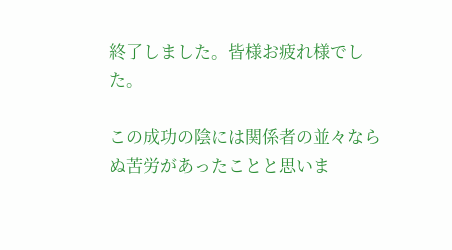終了しました。皆様お疲れ様でした。

この成功の陰には関係者の並々ならぬ苦労があったことと思いま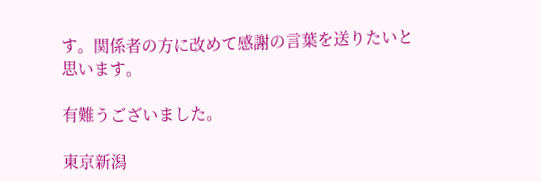す。関係者の方に改めて感謝の言葉を送りたいと思います。

有難うございました。

東京新潟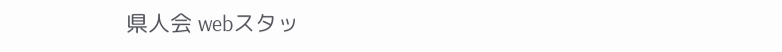県人会 webスタッ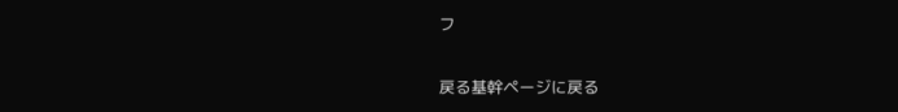フ


戻る基幹ページに戻る